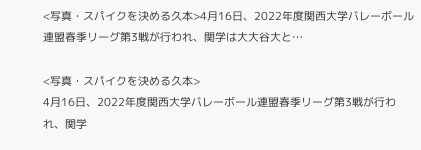<写真・スパイクを決める久本>4月16日、2022年度関西大学バレーボール連盟春季リーグ第3戦が行われ、関学は大大谷大と…

<写真・スパイクを決める久本>
4月16日、2022年度関西大学バレーボール連盟春季リーグ第3戦が行われ、関学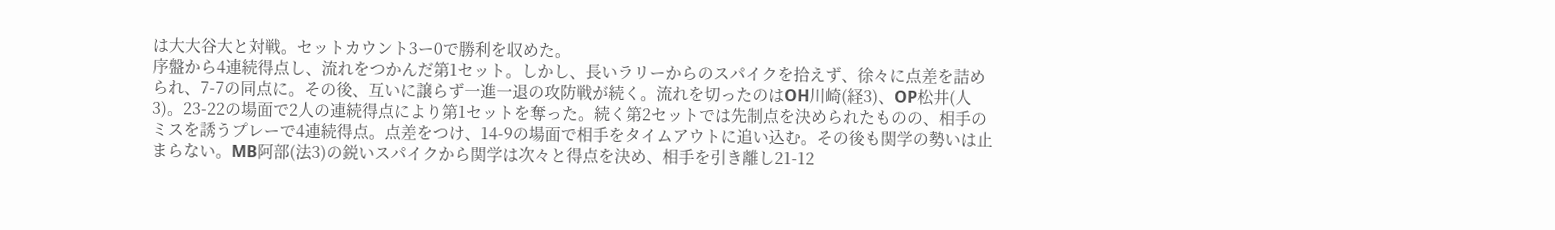は大大谷大と対戦。セットカウント3ー0で勝利を収めた。
序盤から4連続得点し、流れをつかんだ第1セット。しかし、長いラリーからのスパイクを拾えず、徐々に点差を詰められ、7-7の同点に。その後、互いに譲らず一進一退の攻防戦が続く。流れを切ったのはOH川崎(経3)、OP松井(人3)。23-22の場面で2人の連続得点により第1セットを奪った。続く第2セットでは先制点を決められたものの、相手のミスを誘うプレーで4連続得点。点差をつけ、14-9の場面で相手をタイムアウトに追い込む。その後も関学の勢いは止まらない。MB阿部(法3)の鋭いスパイクから関学は次々と得点を決め、相手を引き離し21-12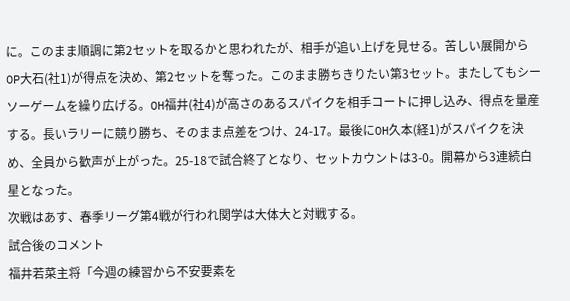に。このまま順調に第2セットを取るかと思われたが、相手が追い上げを見せる。苦しい展開からOP大石(社1)が得点を決め、第2セットを奪った。このまま勝ちきりたい第3セット。またしてもシーソーゲームを繰り広げる。OH福井(社4)が高さのあるスパイクを相手コートに押し込み、得点を量産する。長いラリーに競り勝ち、そのまま点差をつけ、24-17。最後にOH久本(経1)がスパイクを決め、全員から歓声が上がった。25-18で試合終了となり、セットカウントは3-0。開幕から3連続白星となった。
次戦はあす、春季リーグ第4戦が行われ関学は大体大と対戦する。
試合後のコメント
福井若菜主将「今週の練習から不安要素を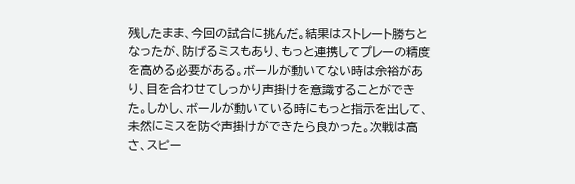残したまま、今回の試合に挑んだ。結果はストレート勝ちとなったが、防げるミスもあり、もっと連携してプレーの精度を高める必要がある。ボールが動いてない時は余裕があり、目を合わせてしっかり声掛けを意識することができた。しかし、ボールが動いている時にもっと指示を出して、未然にミスを防ぐ声掛けができたら良かった。次戦は高さ、スピー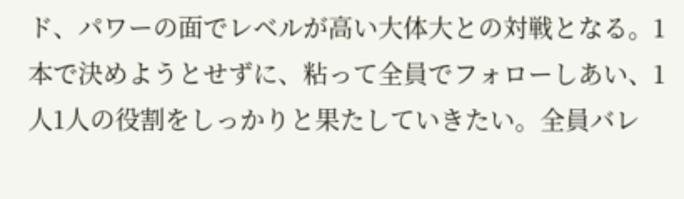ド、パワーの面でレベルが高い大体大との対戦となる。1本で決めようとせずに、粘って全員でフォローしあい、1人1人の役割をしっかりと果たしていきたい。全員バレ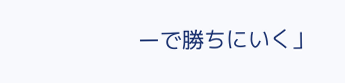ーで勝ちにいく」